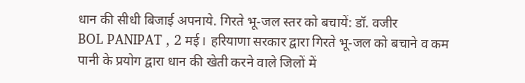धान की सीधी बिजाई अपनाये. गिरते भू-जल स्तर को बचायें: डॉ. वजीर
BOL PANIPAT , 2 मई। हरियाणा सरकार द्वारा गिरते भू-जल को बचाने व कम पानी के प्रयोग द्वारा धान की खेती करने वाले जिलों में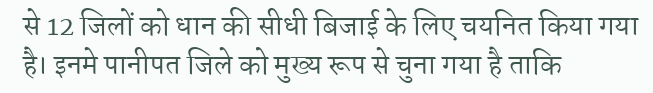से 12 जिलों को धान की सीधी बिजाई के लिए चयनित किया गया है। इनमे पानीपत जिले को मुख्य रूप से चुना गया है ताकि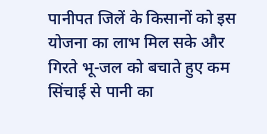पानीपत जिलें के किसानों को इस योजना का लाभ मिल सके और गिरते भू-जल को बचाते हुए कम सिंचाई से पानी का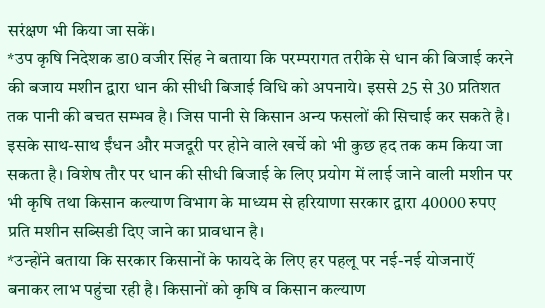सरंक्षण भी किया जा सकें।
*उप कृषि निदेशक डा0 वजीर सिंह ने बताया कि परम्परागत तरीके से धान की बिजाई करने की बजाय मशीन द्वारा धान की सीधी बिजाई विधि को अपनाये। इससे 25 से 30 प्रतिशत तक पानी की बचत सम्भव है। जिस पानी से किसान अन्य फसलों की सिचाई कर सकते है। इसके साथ-साथ ईंधन और मजदूरी पर होने वाले खर्चे को भी कुछ हद तक कम किया जा सकता है। विशेष तौर पर धान की सीधी बिजाई के लिए प्रयोग में लाई जाने वाली मशीन पर भी कृषि तथा किसान कल्याण विभाग के माध्यम से हरियाणा सरकार द्वारा 40000 रुपए प्रति मशीन सब्सिडी दिए जाने का प्रावधान है।
*उन्होंने बताया कि सरकार किसानों के फायदे के लिए हर पहलू पर नई-नई योजनाऍं बनाकर लाभ पहुंचा रही है। किसानों को कृषि व किसान कल्याण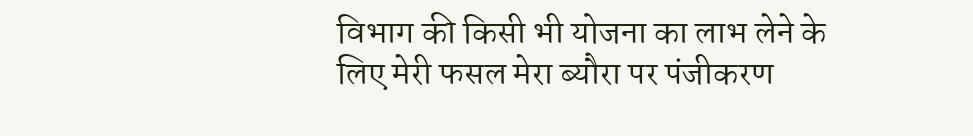विभाग की किसी भी योजना का लाभ लेने के लिए मेरी फसल मेरा ब्यौरा पर पंजीकरण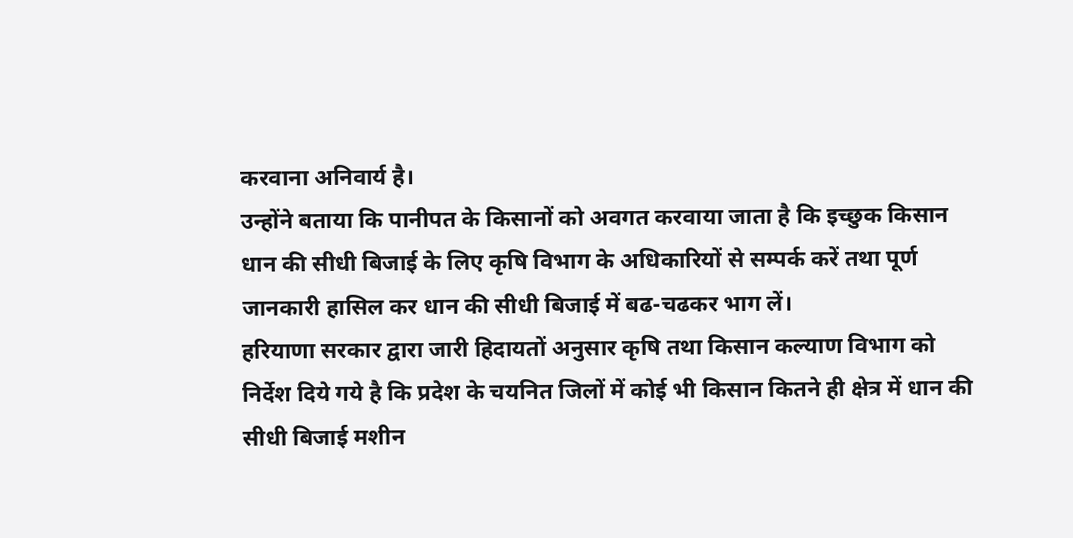करवाना अनिवार्य है।
उन्होंने बताया कि पानीपत के किसानों को अवगत करवाया जाता है कि इच्छुक किसान धान की सीधी बिजाई के लिए कृषि विभाग के अधिकारियों से सम्पर्क करें तथा पूर्ण जानकारी हासिल कर धान की सीधी बिजाई में बढ-चढकर भाग लें।
हरियाणा सरकार द्वारा जारी हिदायतों अनुसार कृषि तथा किसान कल्याण विभाग को निर्देश दिये गये है कि प्रदेश के चयनित जिलों में कोई भी किसान कितने ही क्षेत्र में धान की सीधी बिजाई मशीन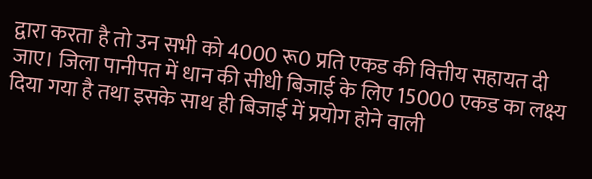द्वारा करता है तो उन सभी को 4000 रू0 प्रति एकड की वित्तीय सहायत दी जाए। जिला पानीपत में धान की सीधी बिजाई के लिए 15000 एकड का लक्ष्य दिया गया है तथा इसके साथ ही बिजाई में प्रयोग होने वाली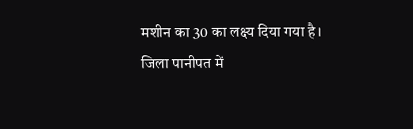मशीन का 30 का लक्ष्य दिया गया है।
जिला पानीपत में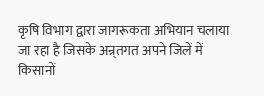कृषि विभाग द्वारा जागरूकता अभियान चलाया जा रहा है जिसके अन्र्तगत अपने जिलें में किसानों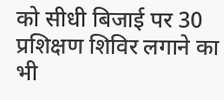को सीधी बिजाई पर 30 प्रशिक्षण शिविर लगाने का भी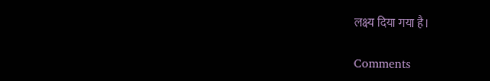लक्ष्य दिया गया है।

Comments